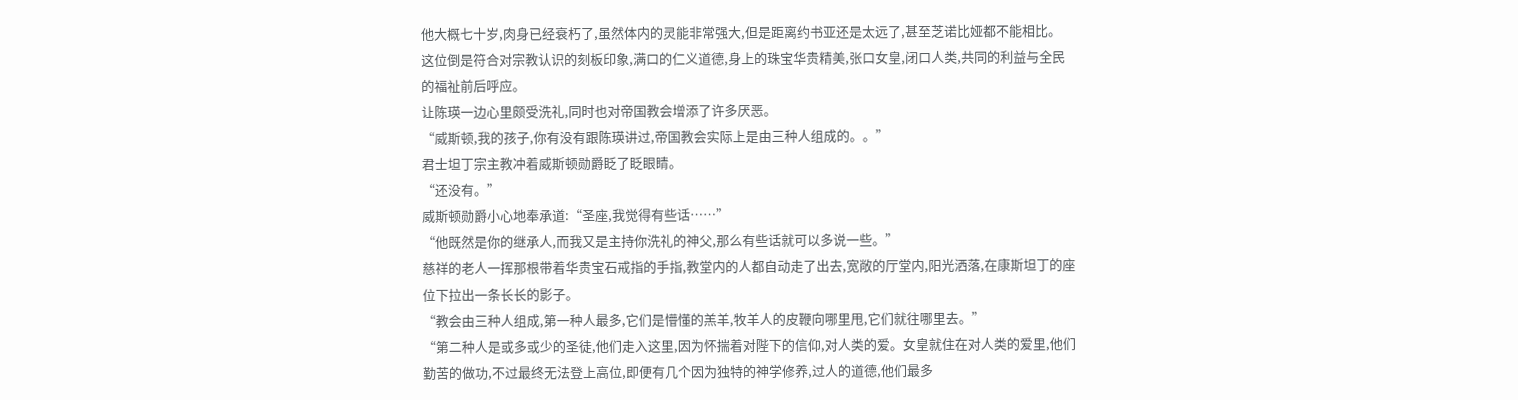他大概七十岁,肉身已经衰朽了,虽然体内的灵能非常强大,但是距离约书亚还是太远了,甚至芝诺比娅都不能相比。
这位倒是符合对宗教认识的刻板印象,满口的仁义道德,身上的珠宝华贵精美,张口女皇,闭口人类,共同的利益与全民的福祉前后呼应。
让陈瑛一边心里颇受洗礼,同时也对帝国教会增添了许多厌恶。
“威斯顿,我的孩子,你有没有跟陈瑛讲过,帝国教会实际上是由三种人组成的。。”
君士坦丁宗主教冲着威斯顿勋爵眨了眨眼睛。
“还没有。”
威斯顿勋爵小心地奉承道:“圣座,我觉得有些话……”
“他既然是你的继承人,而我又是主持你洗礼的神父,那么有些话就可以多说一些。”
慈祥的老人一挥那根带着华贵宝石戒指的手指,教堂内的人都自动走了出去,宽敞的厅堂内,阳光洒落,在康斯坦丁的座位下拉出一条长长的影子。
“教会由三种人组成,第一种人最多,它们是懵懂的羔羊,牧羊人的皮鞭向哪里甩,它们就往哪里去。”
“第二种人是或多或少的圣徒,他们走入这里,因为怀揣着对陛下的信仰,对人类的爱。女皇就住在对人类的爱里,他们勤苦的做功,不过最终无法登上高位,即便有几个因为独特的神学修养,过人的道德,他们最多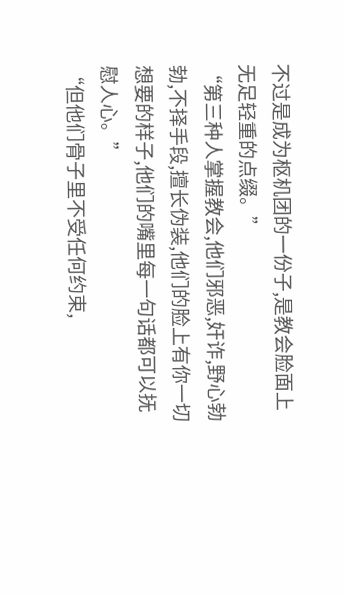不过是成为枢机团的一份子,是教会脸面上无足轻重的点缀。”
“第三种人掌握教会,他们邪恶,奸诈,野心勃勃,不择手段,擅长伪装,他们的脸上有你一切想要的样子,他们的嘴里每一句话都可以抚慰人心。”
“但他们骨子里不受任何约束,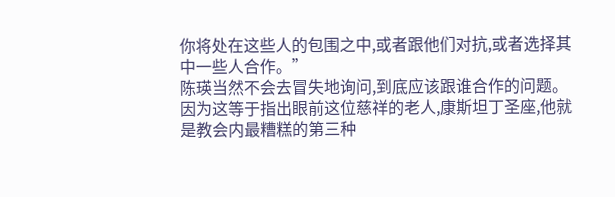你将处在这些人的包围之中,或者跟他们对抗,或者选择其中一些人合作。”
陈瑛当然不会去冒失地询问,到底应该跟谁合作的问题。
因为这等于指出眼前这位慈祥的老人,康斯坦丁圣座,他就是教会内最糟糕的第三种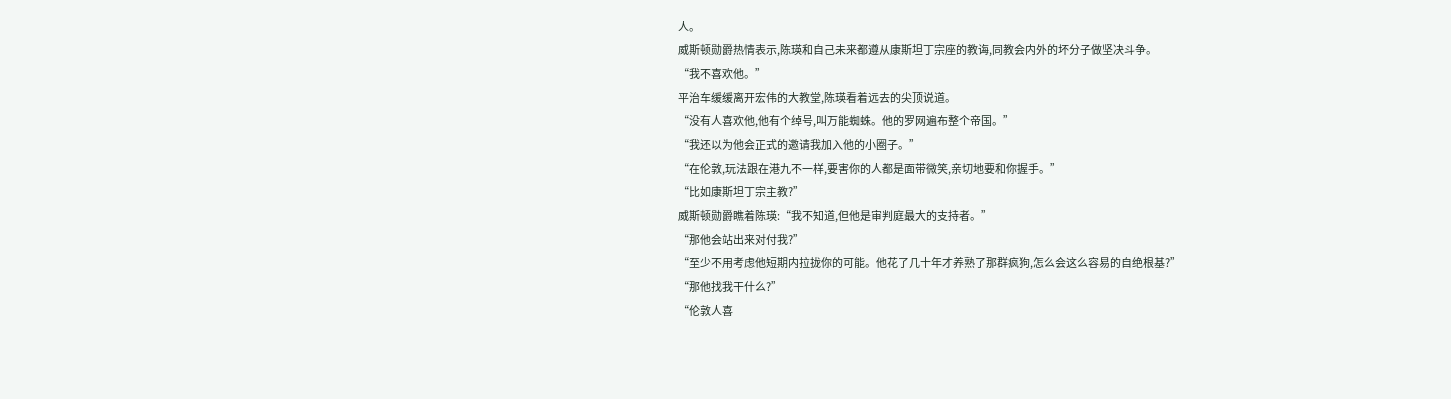人。
威斯顿勋爵热情表示,陈瑛和自己未来都遵从康斯坦丁宗座的教诲,同教会内外的坏分子做坚决斗争。
“我不喜欢他。”
平治车缓缓离开宏伟的大教堂,陈瑛看着远去的尖顶说道。
“没有人喜欢他,他有个绰号,叫万能蜘蛛。他的罗网遍布整个帝国。”
“我还以为他会正式的邀请我加入他的小圈子。”
“在伦敦,玩法跟在港九不一样,要害你的人都是面带微笑,亲切地要和你握手。”
“比如康斯坦丁宗主教?”
威斯顿勋爵瞧着陈瑛:“我不知道,但他是审判庭最大的支持者。”
“那他会站出来对付我?”
“至少不用考虑他短期内拉拢你的可能。他花了几十年才养熟了那群疯狗,怎么会这么容易的自绝根基?”
“那他找我干什么?”
“伦敦人喜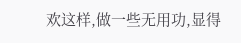欢这样,做一些无用功,显得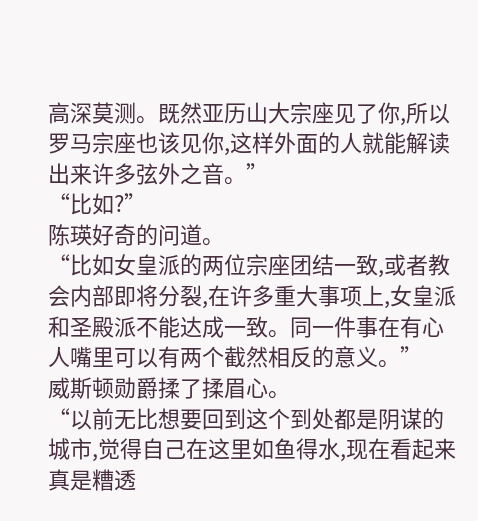高深莫测。既然亚历山大宗座见了你,所以罗马宗座也该见你,这样外面的人就能解读出来许多弦外之音。”
“比如?”
陈瑛好奇的问道。
“比如女皇派的两位宗座团结一致,或者教会内部即将分裂,在许多重大事项上,女皇派和圣殿派不能达成一致。同一件事在有心人嘴里可以有两个截然相反的意义。”
威斯顿勋爵揉了揉眉心。
“以前无比想要回到这个到处都是阴谋的城市,觉得自己在这里如鱼得水,现在看起来真是糟透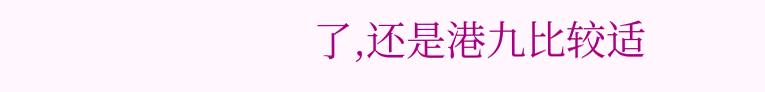了,还是港九比较适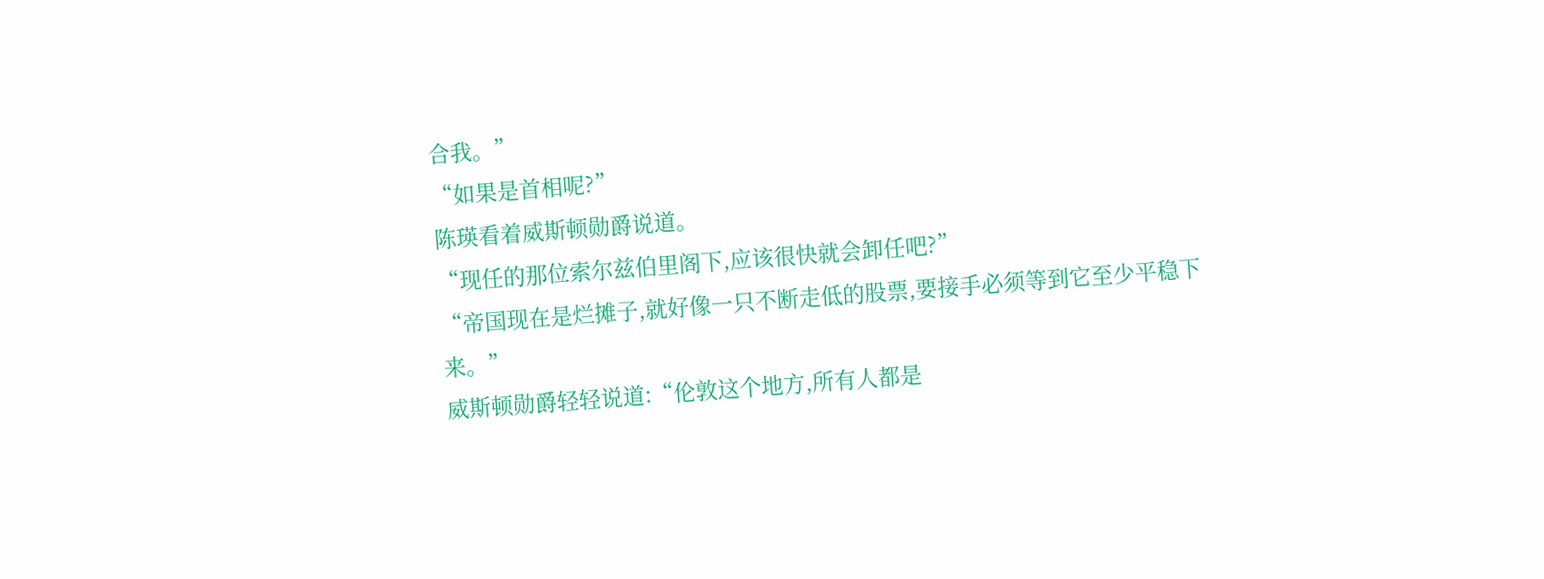合我。”
“如果是首相呢?”
陈瑛看着威斯顿勋爵说道。
“现任的那位索尔兹伯里阁下,应该很快就会卸任吧?”
“帝国现在是烂摊子,就好像一只不断走低的股票,要接手必须等到它至少平稳下来。”
威斯顿勋爵轻轻说道:“伦敦这个地方,所有人都是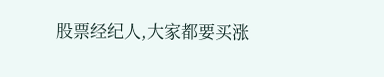股票经纪人,大家都要买涨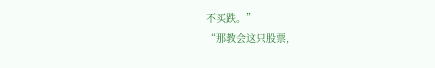不买跌。”
“那教会这只股票,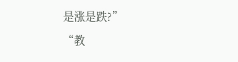是涨是跌?”
“教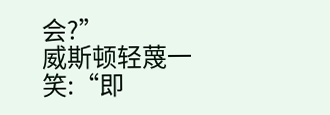会?”
威斯顿轻蔑一笑:“即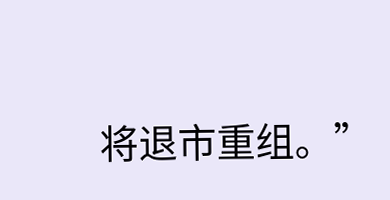将退市重组。”